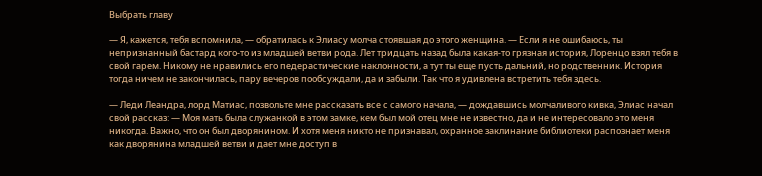Выбрать главу

— Я, кажется, тебя вспомнила, — обратилась к Элиасу молча стоявшая до этого женщина. — Если я не ошибаюсь, ты непризнанный бастард кого-то из младшей ветви рода. Лет тридцать назад была какая-то грязная история, Лоренцо взял тебя в свой гарем. Никому не нравились его педерастические наклонности, а тут ты еще пусть дальний, но родственник. История тогда ничем не закончилась, пару вечеров пообсуждали, да и забыли. Так что я удивлена встретить тебя здесь.

— Леди Леандра, лорд Матиас, позвольте мне рассказать все с самого начала, — дождавшись молчаливого кивка, Элиас начал свой рассказ: — Моя мать была служанкой в этом замке, кем был мой отец мне не известно, да и не интересовало это меня никогда. Важно, что он был дворянином. И хотя меня никто не признавал, охранное заклинание библиотеки распознает меня как дворянина младшей ветви и дает мне доступ в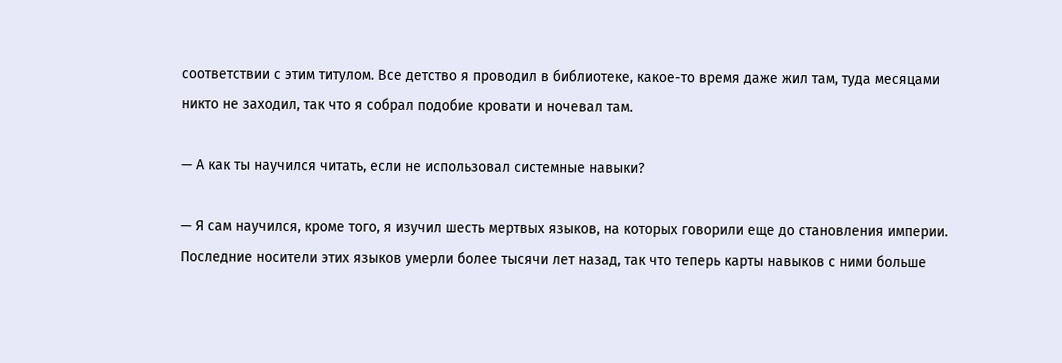соответствии с этим титулом. Все детство я проводил в библиотеке, какое-то время даже жил там, туда месяцами никто не заходил, так что я собрал подобие кровати и ночевал там.

— А как ты научился читать, если не использовал системные навыки?

— Я сам научился, кроме того, я изучил шесть мертвых языков, на которых говорили еще до становления империи. Последние носители этих языков умерли более тысячи лет назад, так что теперь карты навыков с ними больше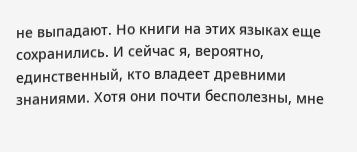не выпадают. Но книги на этих языках еще сохранились. И сейчас я, вероятно, единственный, кто владеет древними знаниями. Хотя они почти бесполезны, мне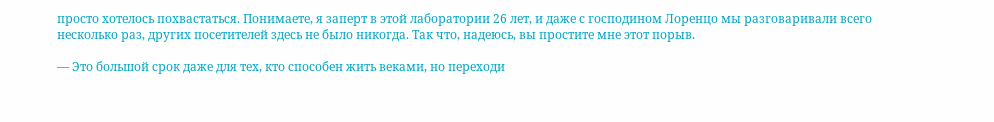просто хотелось похвастаться. Понимаете, я заперт в этой лаборатории 26 лет, и даже с господином Лоренцо мы разговаривали всего несколько раз, других посетителей здесь не было никогда. Так что, надеюсь, вы простите мне этот порыв.

— Это большой срок даже для тех, кто способен жить веками, но переходи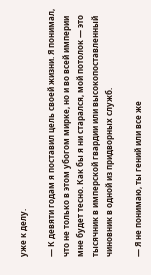уже к делу.

— К девяти годам я поставил цель своей жизни. Я понимал, что не только в этом убогом мирке, но и во всей империи мне будет тесно. Как бы я ни старался, мой потолок — это тысячник в имперской гвардии или высокопоставленный чиновник в одной из придворных служб.

— Я не понимаю, ты гений или все же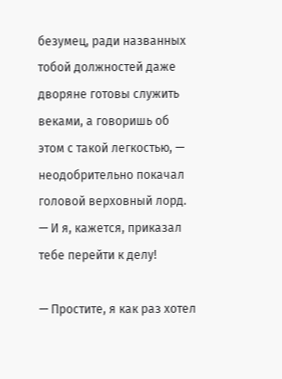безумец, ради названных тобой должностей даже дворяне готовы служить веками, а говоришь об этом с такой легкостью, — неодобрительно покачал головой верховный лорд. — И я, кажется, приказал тебе перейти к делу!

— Простите, я как раз хотел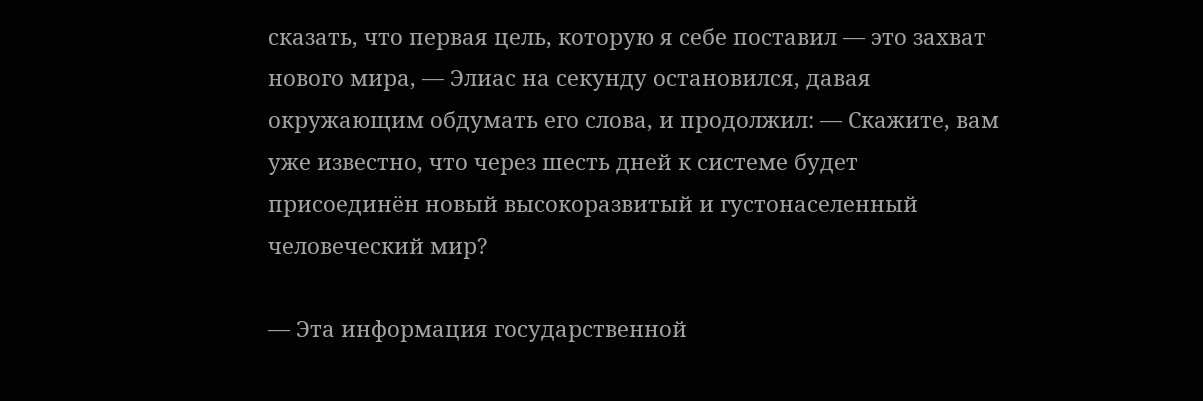сказать, что первая цель, которую я себе поставил — это захват нового мира, — Элиас на секунду остановился, давая окружающим обдумать его слова, и продолжил: — Скажите, вам уже известно, что через шесть дней к системе будет присоединён новый высокоразвитый и густонаселенный человеческий мир?

— Эта информация государственной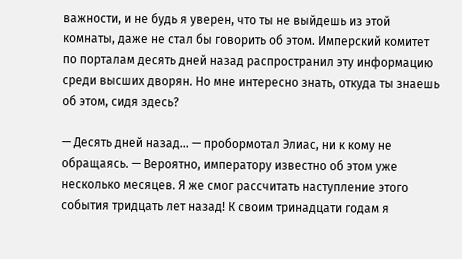важности, и не будь я уверен, что ты не выйдешь из этой комнаты, даже не стал бы говорить об этом. Имперский комитет по порталам десять дней назад распространил эту информацию среди высших дворян. Но мне интересно знать, откуда ты знаешь об этом, сидя здесь?

— Десять дней назад... — пробормотал Элиас, ни к кому не обращаясь. — Вероятно, императору известно об этом уже несколько месяцев. Я же смог рассчитать наступление этого события тридцать лет назад! К своим тринадцати годам я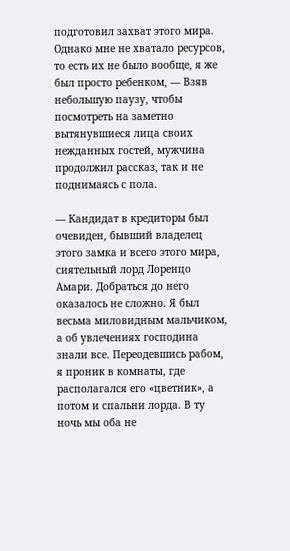подготовил захват этого мира. Однако мне не хватало ресурсов, то есть их не было вообще, я же был просто ребенком, — Взяв небольшую паузу, чтобы посмотреть на заметно вытянувшиеся лица своих нежданных гостей, мужчина продолжил рассказ, так и не поднимаясь с пола.

— Кандидат в кредиторы был очевиден, бывший владелец этого замка и всего этого мира, сиятельный лорд Лоренцо Амари. Добраться до него оказалось не сложно. Я был весьма миловидным мальчиком, а об увлечениях господина знали все. Переодевшись рабом, я проник в комнаты, где располагался его «цветник», а потом и спальни лорда. В ту ночь мы оба не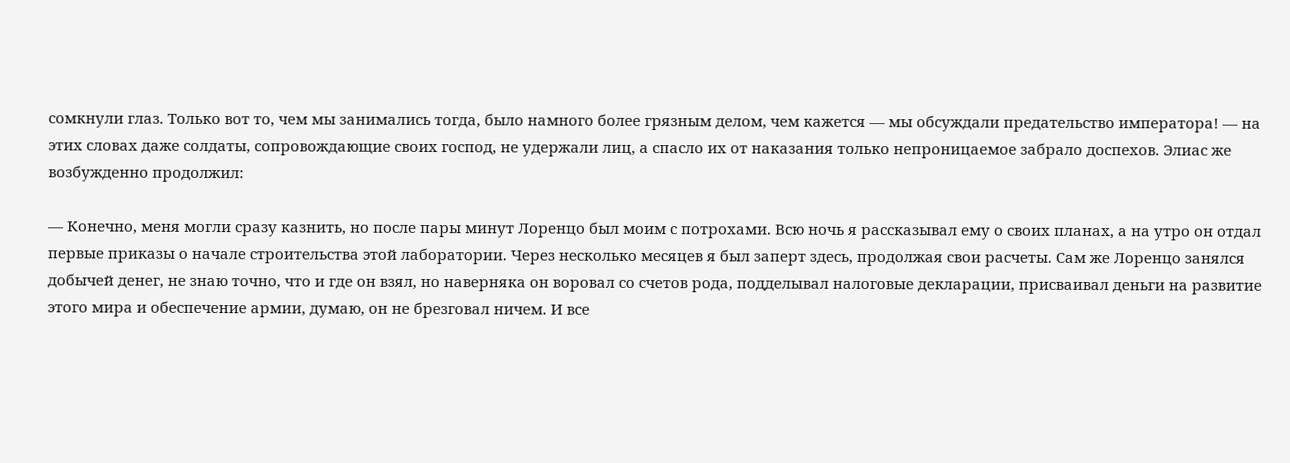сомкнули глаз. Только вот то, чем мы занимались тогда, было намного более грязным делом, чем кажется — мы обсуждали предательство императора! — на этих словах даже солдаты, сопровождающие своих господ, не удержали лиц, а спасло их от наказания только непроницаемое забрало доспехов. Элиас же возбужденно продолжил:

— Конечно, меня могли сразу казнить, но после пары минут Лоренцо был моим с потрохами. Всю ночь я рассказывал ему о своих планах, а на утро он отдал первые приказы о начале строительства этой лаборатории. Через несколько месяцев я был заперт здесь, продолжая свои расчеты. Сам же Лоренцо занялся добычей денег, не знаю точно, что и где он взял, но наверняка он воровал со счетов рода, подделывал налоговые декларации, присваивал деньги на развитие этого мира и обеспечение армии, думаю, он не брезговал ничем. И все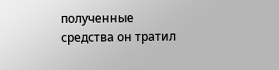полученные средства он тратил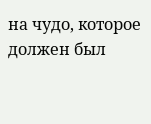на чудо, которое должен был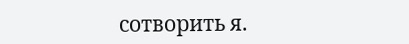сотворить я.